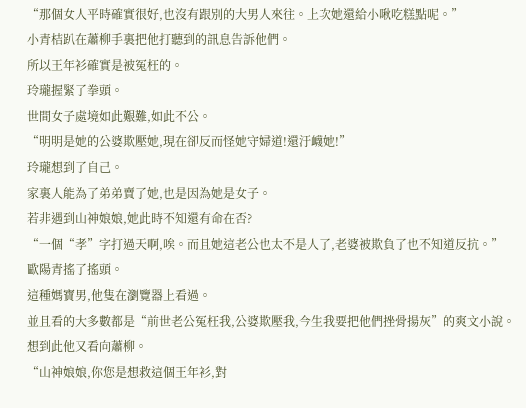“那個女人平時確實很好,也沒有跟別的大男人來往。上次她還給小啾吃糕點呢。”
小青桔趴在蕭柳手裏把他打聽到的訊息告訴他們。
所以王年衫確實是被冤枉的。
玲瓏握緊了拳頭。
世間女子處境如此艱難,如此不公。
“明明是她的公婆欺壓她,現在卻反而怪她守婦道!還汙衊她!”
玲瓏想到了自己。
家裏人能為了弟弟賣了她,也是因為她是女子。
若非遇到山神娘娘,她此時不知還有命在否?
“一個“孝”字打過天啊,唉。而且她這老公也太不是人了,老婆被欺負了也不知道反抗。”
歐陽青搖了搖頭。
這種媽寶男,他隻在瀏覽器上看過。
並且看的大多數都是“前世老公冤枉我,公婆欺壓我,今生我要把他們挫骨揚灰”的爽文小說。
想到此他又看向蕭柳。
“山神娘娘,你您是想救這個王年衫,對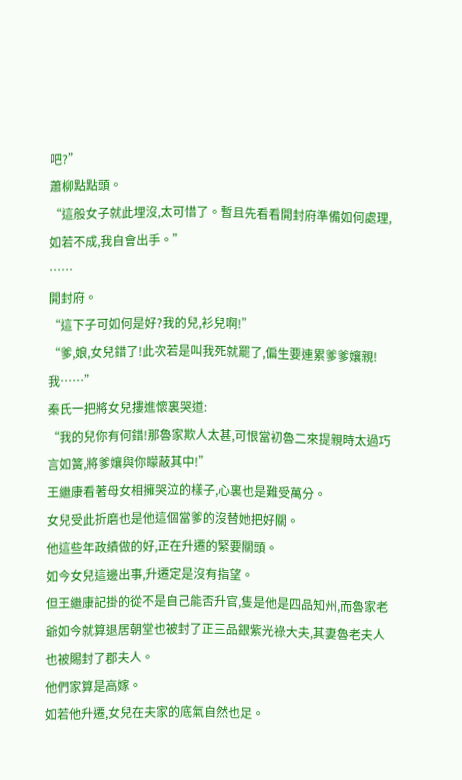吧?”
蕭柳點點頭。
“這般女子就此埋沒,太可惜了。暫且先看看開封府準備如何處理,如若不成,我自會出手。”
……
開封府。
“這下子可如何是好?我的兒,衫兒啊!”
“爹,娘,女兒錯了!此次若是叫我死就罷了,偏生要連累爹爹孃親!我……”
秦氏一把將女兒摟進懷裏哭道:
“我的兒你有何錯!那魯家欺人太甚,可恨當初魯二來提親時太過巧言如簧,將爹孃與你矇蔽其中!”
王繼康看著母女相擁哭泣的樣子,心裏也是難受萬分。
女兒受此折磨也是他這個當爹的沒替她把好關。
他這些年政績做的好,正在升遷的緊要關頭。
如今女兒這邊出事,升遷定是沒有指望。
但王繼康記掛的從不是自己能否升官,隻是他是四品知州,而魯家老爺如今就算退居朝堂也被封了正三品銀紫光祿大夫,其妻魯老夫人也被賜封了郡夫人。
他們家算是高嫁。
如若他升遷,女兒在夫家的底氣自然也足。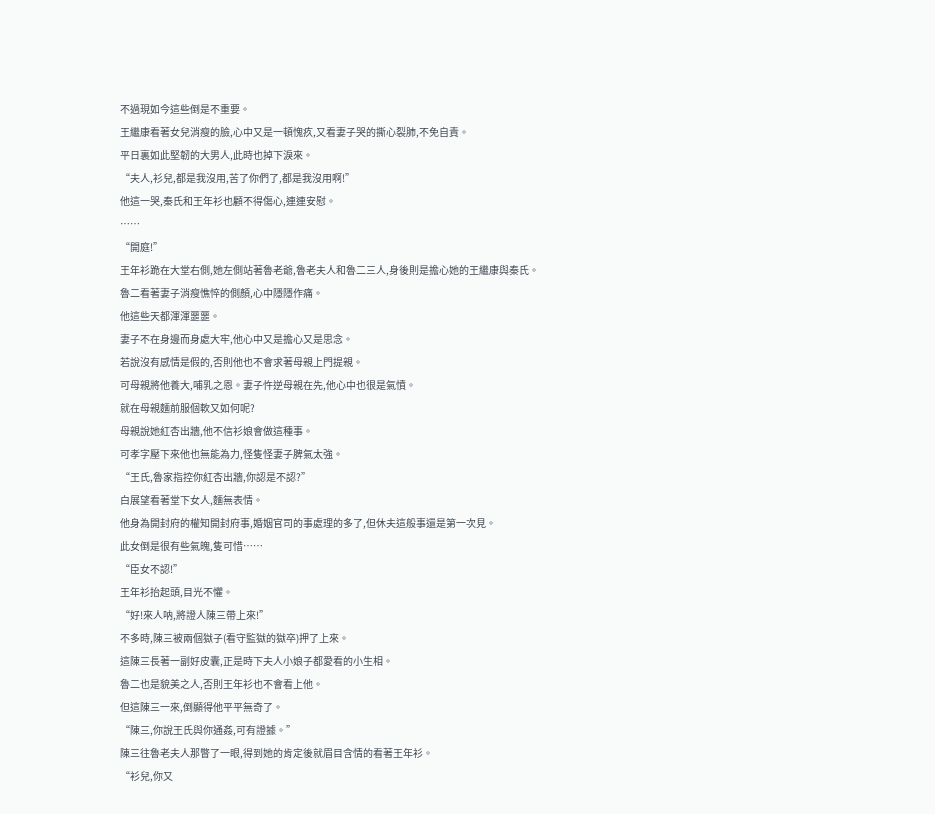不過現如今這些倒是不重要。
王繼康看著女兒消瘦的臉,心中又是一頓愧疚,又看妻子哭的撕心裂肺,不免自責。
平日裏如此堅韌的大男人,此時也掉下淚來。
“夫人,衫兒,都是我沒用,苦了你們了,都是我沒用啊!”
他這一哭,秦氏和王年衫也顧不得傷心,連連安慰。
……
“開庭!”
王年衫跪在大堂右側,她左側站著魯老爺,魯老夫人和魯二三人,身後則是擔心她的王繼康與秦氏。
魯二看著妻子消瘦憔悴的側顏,心中隱隱作痛。
他這些天都渾渾噩噩。
妻子不在身邊而身處大牢,他心中又是擔心又是思念。
若說沒有感情是假的,否則他也不會求著母親上門提親。
可母親將他養大,哺乳之恩。妻子忤逆母親在先,他心中也很是氣憤。
就在母親麵前服個軟又如何呢?
母親說她紅杏出牆,他不信衫娘會做這種事。
可孝字壓下來他也無能為力,怪隻怪妻子脾氣太強。
“王氏,魯家指控你紅杏出牆,你認是不認?”
白展望看著堂下女人,麵無表情。
他身為開封府的權知開封府事,婚姻官司的事處理的多了,但休夫這般事還是第一次見。
此女倒是很有些氣魄,隻可惜……
“臣女不認!”
王年衫抬起頭,目光不懼。
“好!來人呐,將證人陳三帶上來!”
不多時,陳三被兩個獄子(看守監獄的獄卒)押了上來。
這陳三長著一副好皮囊,正是時下夫人小娘子都愛看的小生相。
魯二也是貌美之人,否則王年衫也不會看上他。
但這陳三一來,倒顯得他平平無奇了。
“陳三,你說王氏與你通姦,可有證據。”
陳三往魯老夫人那瞥了一眼,得到她的肯定後就眉目含情的看著王年衫。
“衫兒,你又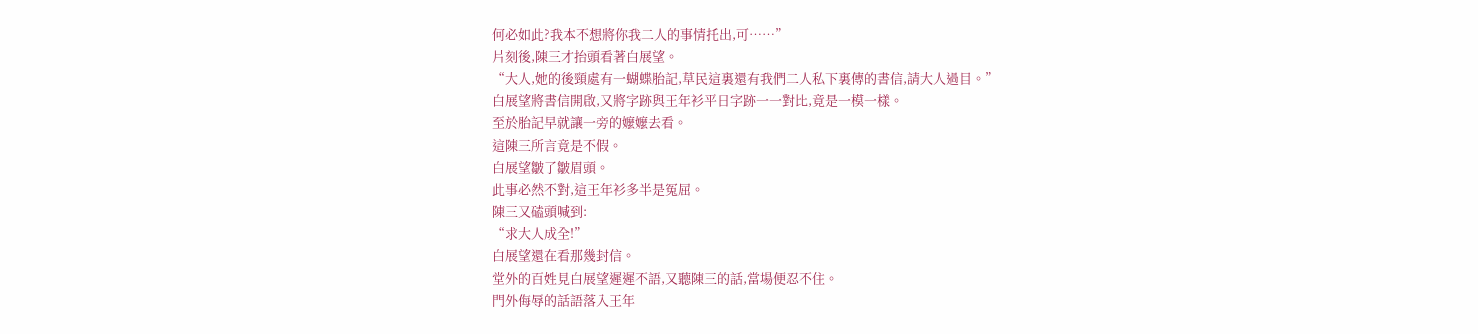何必如此?我本不想將你我二人的事情托出,可……”
片刻後,陳三才抬頭看著白展望。
“大人,她的後頸處有一蝴蝶胎記,草民這裏還有我們二人私下裏傳的書信,請大人過目。”
白展望將書信開啟,又將字跡與王年衫平日字跡一一對比,竟是一模一樣。
至於胎記早就讓一旁的嬤嬤去看。
這陳三所言竟是不假。
白展望皺了皺眉頭。
此事必然不對,這王年衫多半是冤屈。
陳三又磕頭喊到:
“求大人成全!”
白展望還在看那幾封信。
堂外的百姓見白展望遲遲不語,又聽陳三的話,當場便忍不住。
門外侮辱的話語落入王年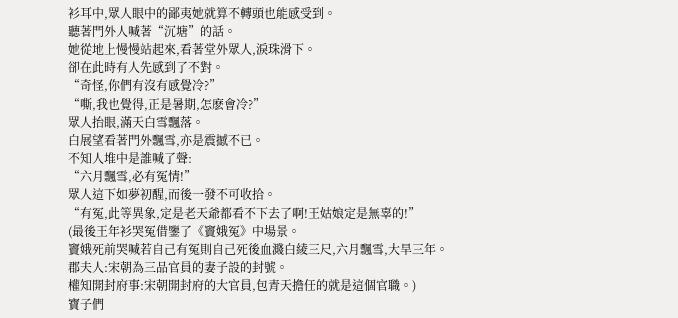衫耳中,眾人眼中的鄙夷她就算不轉頭也能感受到。
聽著門外人喊著“沉塘”的話。
她從地上慢慢站起來,看著堂外眾人,淚珠滑下。
卻在此時有人先感到了不對。
“奇怪,你們有沒有感覺冷?”
“嘶,我也覺得,正是暑期,怎麽會冷?”
眾人抬眼,滿天白雪飄落。
白展望看著門外飄雪,亦是震撼不已。
不知人堆中是誰喊了聲:
“六月飄雪,必有冤情!”
眾人這下如夢初醒,而後一發不可收拾。
“有冤,此等異象,定是老天爺都看不下去了啊!王姑娘定是無辜的!”
(最後王年衫哭冤借鑒了《竇娥冤》中場景。
竇娥死前哭喊若自己有冤則自己死後血濺白綾三尺,六月飄雪,大旱三年。
郡夫人:宋朝為三品官員的妻子設的封號。
權知開封府事:宋朝開封府的大官員,包青天擔任的就是這個官職。)
寶子們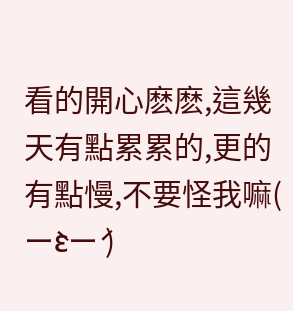看的開心麽麽,這幾天有點累累的,更的有點慢,不要怪我嘛( ー̀εー́ )